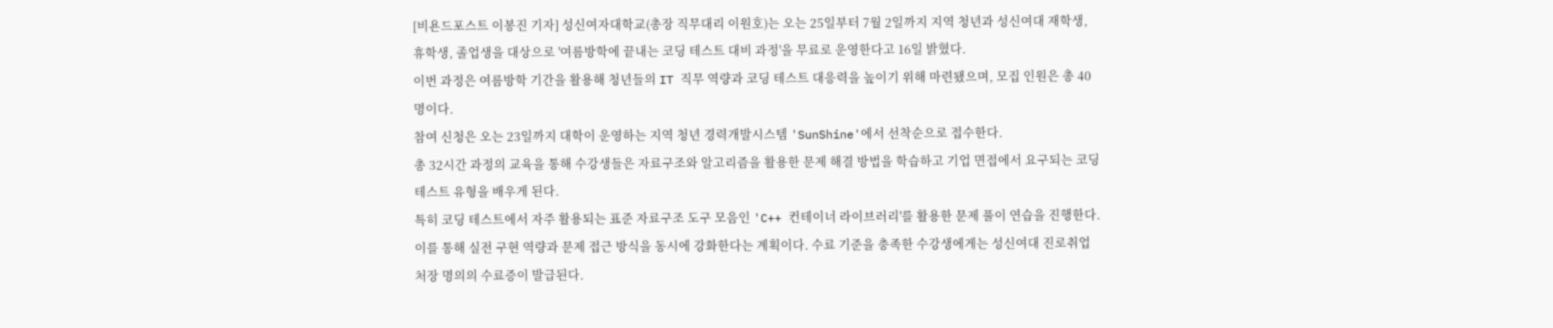[비욘드포스트 이봉진 기자] 성신여자대학교(총장 직무대리 이원호)는 오는 25일부터 7월 2일까지 지역 청년과 성신여대 재학생, 휴학생, 졸업생을 대상으로 '여름방학에 끝내는 코딩 테스트 대비 과정'을 무료로 운영한다고 16일 밝혔다.
이번 과정은 여름방학 기간을 활용해 청년들의 IT 직무 역량과 코딩 테스트 대응력을 높이기 위해 마련됐으며, 모집 인원은 총 40명이다.
참여 신청은 오는 23일까지 대학이 운영하는 지역 청년 경력개발시스템 'SunShine'에서 선착순으로 접수한다.
총 32시간 과정의 교육을 통해 수강생들은 자료구조와 알고리즘을 활용한 문제 해결 방법을 학습하고 기업 면접에서 요구되는 코딩 테스트 유형을 배우게 된다.
특히 코딩 테스트에서 자주 활용되는 표준 자료구조 도구 모음인 'C++ 컨테이너 라이브러리'를 활용한 문제 풀이 연습을 진행한다. 이를 통해 실전 구현 역량과 문제 접근 방식을 동시에 강화한다는 계획이다. 수료 기준을 충족한 수강생에게는 성신여대 진로취업처장 명의의 수료증이 발급된다.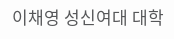이채영 성신여대 대학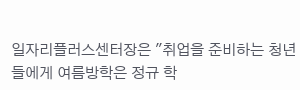일자리플러스센터장은 "취업을 준비하는 청년들에게 여름방학은 정규 학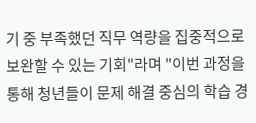기 중 부족했던 직무 역량을 집중적으로 보완할 수 있는 기회"라며 "이번 과정을 통해 청년들이 문제 해결 중심의 학습 경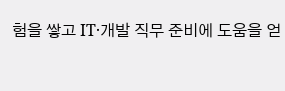험을 쌓고 IT·개발 직무 준비에 도움을 얻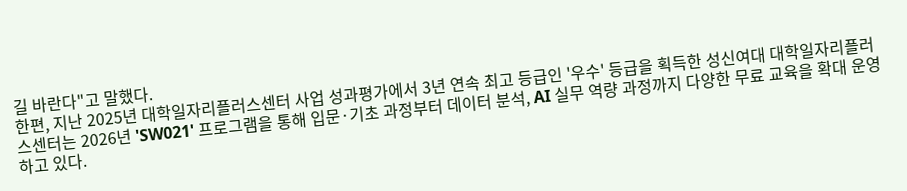길 바란다"고 말했다.
한편, 지난 2025년 대학일자리플러스센터 사업 성과평가에서 3년 연속 최고 등급인 '우수' 등급을 획득한 성신여대 대학일자리플러스센터는 2026년 'SW021' 프로그램을 통해 입문·기초 과정부터 데이터 분석, AI 실무 역량 과정까지 다양한 무료 교육을 확대 운영하고 있다.